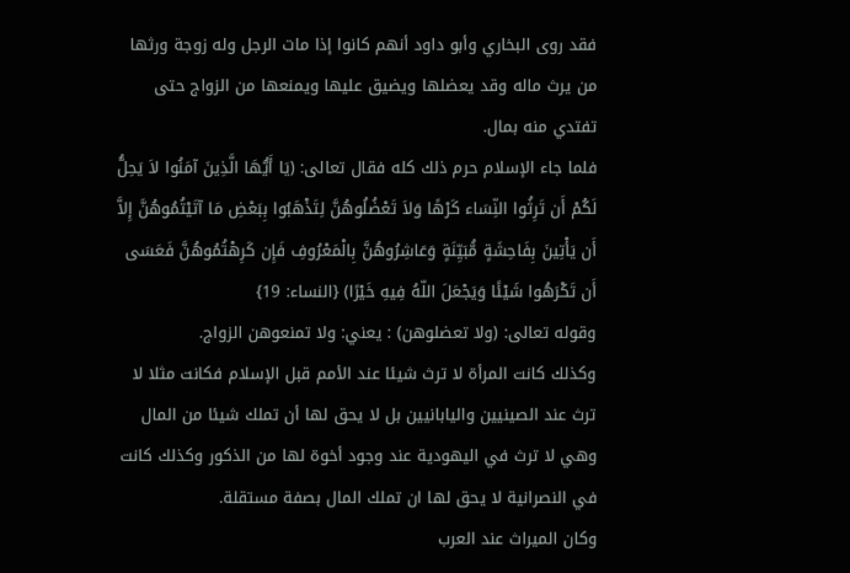فقد روى البخاري وأبو داود أنهم كانوا إذا مات الرجل وله زوجة ورثها من يرث ماله وقد يعضلها ويضيق عليها ويمنعها من الزواج حتى تفتدي منه بمال.
فلما جاء الإسلام حرم ذلك كله فقال تعالى: (يَا أَيُّهَا الَّذِينَ آمَنُوا لاَ يَحِلُّ لَكُمْ أَن تَرِثُوا النِّسَاء كَرْهًا وَلاَ تَعْضُلُوهُنَّ لِتَذْهَبُوا بِبَعْضِ مَا آتَيْتُمُوهُنَّ إِلاَّ أَن يَأْتِينَ بِفَاحِشَةٍ مُّبَيِّنَةٍ وَعَاشِرُوهُنَّ بِالْمَعْرُوفِ فَإِن كَرِهْتُمُوهُنَّ فَعَسَى أَن تَكْرَهُوا شَيْئًا وَيَجْعَلَ اللّهُ فِيهِ خَيْرًا) {النساء: 19}
وقوله تعالى: (ولا تعضلوهن) : يعني: ولا تمنعوهن الزواج.
وكذلك كانت المرأة لا ترث شيئا عند الأمم قبل الإسلام فكانت مثلا لا ترث عند الصينيين واليابانيين بل لا يحق لها أن تملك شيئا من المال وهي لا ترث في اليهودية عند وجود أخوة لها من الذكور وكذلك كانت في النصرانية لا يحق لها ان تملك المال بصفة مستقلة.
وكان الميراث عند العرب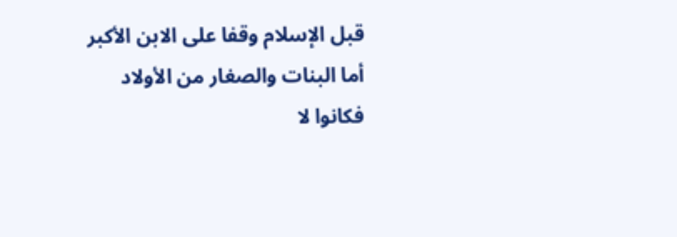قبل الإسلام وقفا على الابن الأكبر أما البنات والصغار من الأولاد فكانوا لا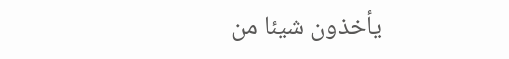يأخذون شيئا من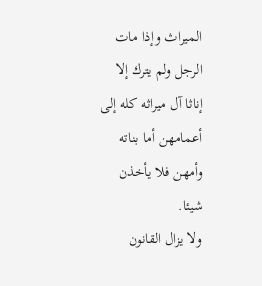الميراث وإذا مات الرجل ولم يترك إلا إناثا آل ميراثه كله إلى أعمامهن أما بناته وأمهن فلا يأخذن شيئا.
ولا يزال القانون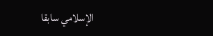الإسلامي سابقا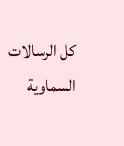كل الرسالات السماوية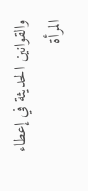والقوانين الحديثة في إعطاء المرأة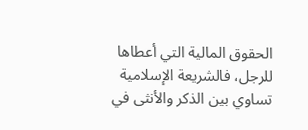الحقوق المالية التي أعطاها للرجل، فالشريعة الإسلامية تساوي بين الذكر والأنثى في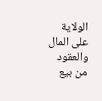الولاية على المال والعقود من بيع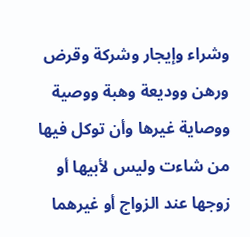وشراء وإيجار وشركة وقرض ورهن ووديعة وهبة ووصية ووصاية غيرها وأن توكل فيها من شاءت وليس لأبيها أو زوجها عند الزواج أو غيرهما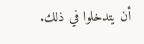أن يتدخلوا في ذلك.